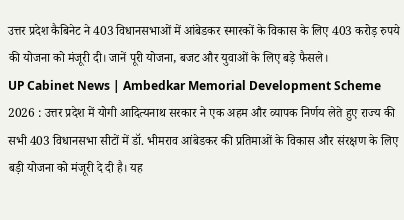उत्तर प्रदेश कैबिनेट ने 403 विधानसभाओं में आंबेडकर स्मारकों के विकास के लिए 403 करोड़ रुपये की योजना को मंजूरी दी। जानें पूरी योजना, बजट और युवाओं के लिए बड़े फैसले।
UP Cabinet News | Ambedkar Memorial Development Scheme 2026 : उत्तर प्रदेश में योगी आदित्यनाथ सरकार ने एक अहम और व्यापक निर्णय लेते हुए राज्य की सभी 403 विधानसभा सीटों में डॉ. भीमराव आंबेडकर की प्रतिमाओं के विकास और संरक्षण के लिए बड़ी योजना को मंजूरी दे दी है। यह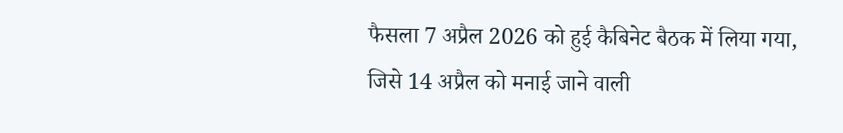फैसला 7 अप्रैल 2026 को हुई कैबिनेट बैठक में लिया गया, जिसे 14 अप्रैल को मनाई जाने वाली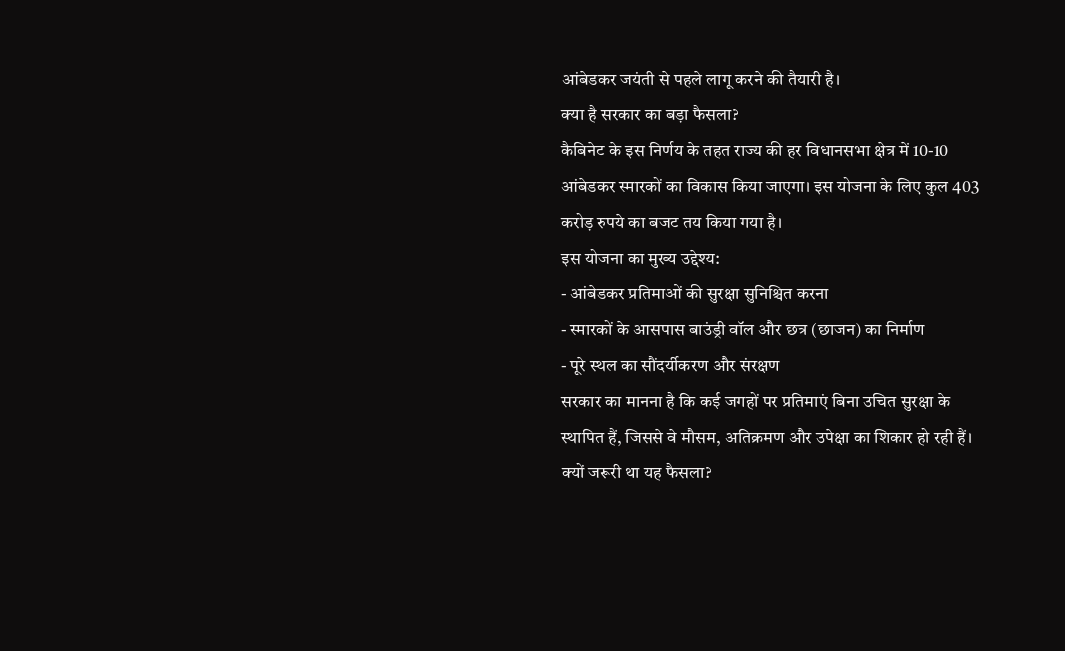आंबेडकर जयंती से पहले लागू करने की तैयारी है।
क्या है सरकार का बड़ा फैसला?
कैबिनेट के इस निर्णय के तहत राज्य की हर विधानसभा क्षेत्र में 10-10 आंबेडकर स्मारकों का विकास किया जाएगा। इस योजना के लिए कुल 403 करोड़ रुपये का बजट तय किया गया है।
इस योजना का मुख्य उद्देश्य:
- आंबेडकर प्रतिमाओं की सुरक्षा सुनिश्चित करना
- स्मारकों के आसपास बाउंड्री वॉल और छत्र (छाजन) का निर्माण
- पूरे स्थल का सौंदर्यीकरण और संरक्षण
सरकार का मानना है कि कई जगहों पर प्रतिमाएं बिना उचित सुरक्षा के स्थापित हैं, जिससे वे मौसम, अतिक्रमण और उपेक्षा का शिकार हो रही हैं।
क्यों जरूरी था यह फैसला?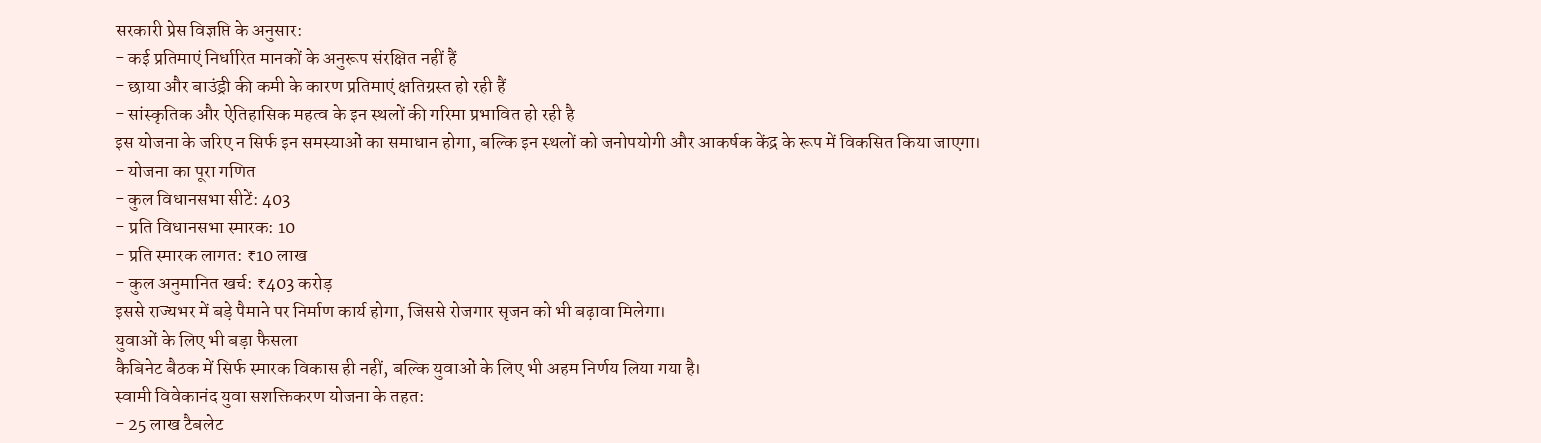सरकारी प्रेस विज्ञप्ति के अनुसार:
- कई प्रतिमाएं निर्धारित मानकों के अनुरूप संरक्षित नहीं हैं
- छाया और बाउंड्री की कमी के कारण प्रतिमाएं क्षतिग्रस्त हो रही हैं
- सांस्कृतिक और ऐतिहासिक महत्व के इन स्थलों की गरिमा प्रभावित हो रही है
इस योजना के जरिए न सिर्फ इन समस्याओं का समाधान होगा, बल्कि इन स्थलों को जनोपयोगी और आकर्षक केंद्र के रूप में विकसित किया जाएगा।
- योजना का पूरा गणित
- कुल विधानसभा सीटें: 403
- प्रति विधानसभा स्मारक: 10
- प्रति स्मारक लागत: ₹10 लाख
- कुल अनुमानित खर्च: ₹403 करोड़
इससे राज्यभर में बड़े पैमाने पर निर्माण कार्य होगा, जिससे रोजगार सृजन को भी बढ़ावा मिलेगा।
युवाओं के लिए भी बड़ा फैसला
कैबिनेट बैठक में सिर्फ स्मारक विकास ही नहीं, बल्कि युवाओं के लिए भी अहम निर्णय लिया गया है।
स्वामी विवेकानंद युवा सशक्तिकरण योजना के तहत:
- 25 लाख टैबलेट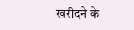खरीदने के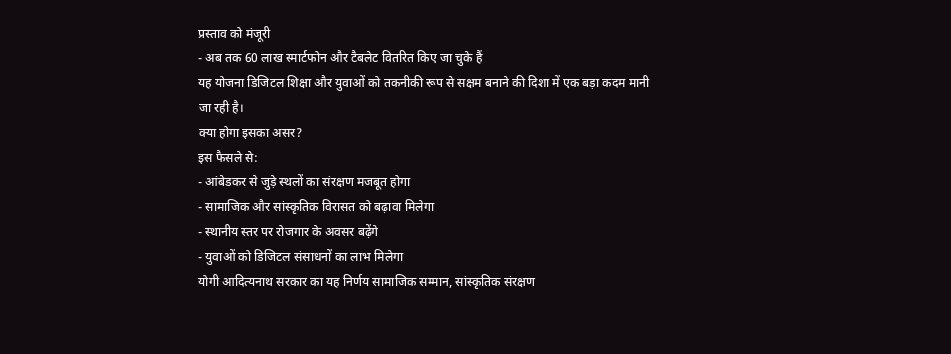प्रस्ताव को मंजूरी
- अब तक 60 लाख स्मार्टफोन और टैबलेट वितरित किए जा चुके हैं
यह योजना डिजिटल शिक्षा और युवाओं को तकनीकी रूप से सक्षम बनाने की दिशा में एक बड़ा कदम मानी जा रही है।
क्या होगा इसका असर?
इस फैसले से:
- आंबेडकर से जुड़े स्थलों का संरक्षण मजबूत होगा
- सामाजिक और सांस्कृतिक विरासत को बढ़ावा मिलेगा
- स्थानीय स्तर पर रोजगार के अवसर बढ़ेंगे
- युवाओं को डिजिटल संसाधनों का लाभ मिलेगा
योगी आदित्यनाथ सरकार का यह निर्णय सामाजिक सम्मान, सांस्कृतिक संरक्षण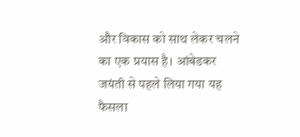और विकास को साथ लेकर चलने का एक प्रयास है। आंबेडकर जयंती से पहले लिया गया यह फैसला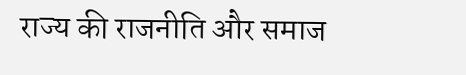राज्य की राजनीति और समाज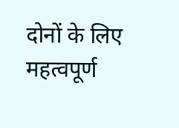दोनों के लिए महत्वपूर्ण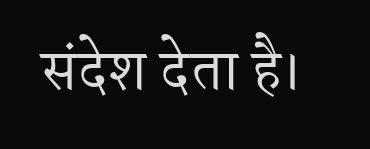संदेश देता है।